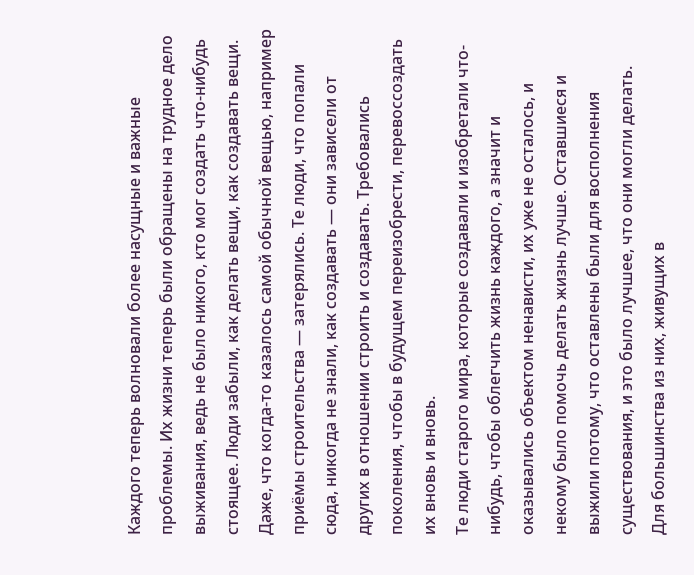Каждого теперь волновали более насущные и важные проблемы. Их жизни теперь были обращены на трудное дело выживания, ведь не было никого, кто мог создать что-нибудь стоящее. Люди забыли, как делать вещи, как создавать вещи. Даже, что когда-то казалось самой обычной вещью, например приёмы строительства — затерялись. Те люди, что попали сюда, никогда не знали, как создавать — они зависели от других в отношении строить и создавать. Требовались поколения, чтобы в будущем переизобрести, перевоссоздать их вновь и вновь.
Те люди старого мира, которые создавали и изобретали что-нибудь, чтобы облегчить жизнь каждого, а значит и оказывались объектом ненависти, их уже не осталось, и некому было помочь делать жизнь лучше. Оставшиеся и выжили потому, что оставлены были для восполнения существования, и это было лучшее, что они могли делать.
Для большинства из них, живущих в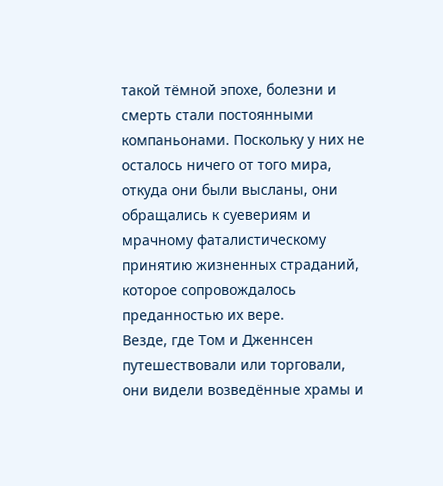такой тёмной эпохе, болезни и смерть стали постоянными компаньонами. Поскольку у них не осталось ничего от того мира, откуда они были высланы, они обращались к суевериям и мрачному фаталистическому принятию жизненных страданий, которое сопровождалось преданностью их вере.
Везде, где Том и Дженнсен путешествовали или торговали, они видели возведённые храмы и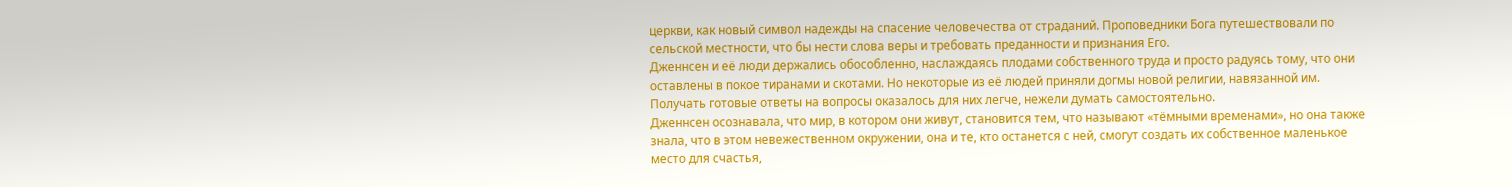церкви, как новый символ надежды на спасение человечества от страданий. Проповедники Бога путешествовали по сельской местности, что бы нести слова веры и требовать преданности и признания Его.
Дженнсен и её люди держались обособленно, наслаждаясь плодами собственного труда и просто радуясь тому, что они оставлены в покое тиранами и скотами. Но некоторые из её людей приняли догмы новой религии, навязанной им. Получать готовые ответы на вопросы оказалось для них легче, нежели думать самостоятельно.
Дженнсен осознавала, что мир, в котором они живут, становится тем, что называют «тёмными временами», но она также знала, что в этом невежественном окружении, она и те, кто останется с ней, смогут создать их собственное маленькое место для счастья,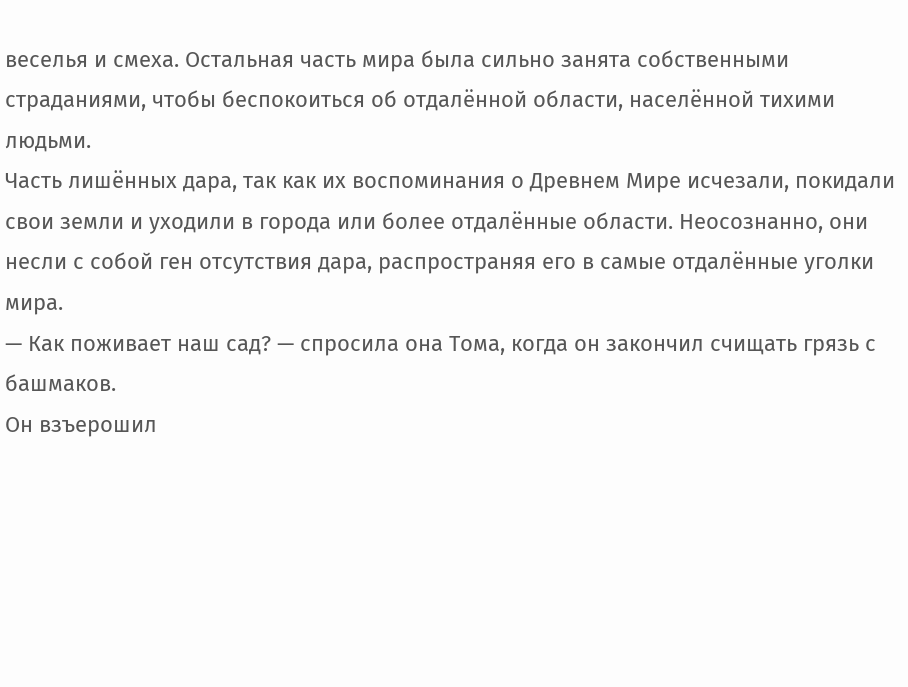веселья и смеха. Остальная часть мира была сильно занята собственными страданиями, чтобы беспокоиться об отдалённой области, населённой тихими людьми.
Часть лишённых дара, так как их воспоминания о Древнем Мире исчезали, покидали свои земли и уходили в города или более отдалённые области. Неосознанно, они несли с собой ген отсутствия дара, распространяя его в самые отдалённые уголки мира.
— Как поживает наш сад? — спросила она Тома, когда он закончил счищать грязь с башмаков.
Он взъерошил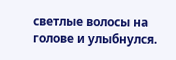светлые волосы на голове и улыбнулся.